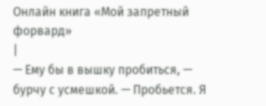Онлайн книга «Мой запретный форвард»
|
— Ему бы в вышку пробиться, — бурчу с усмешкой. — Пробьется. Я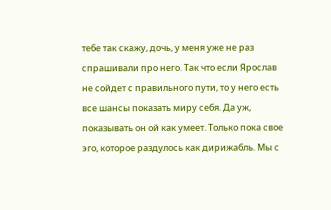тебе так скажу, дочь, у меня уже не раз спрашивали про него. Так что если Ярослав не сойдет с правильного пути, то у него есть все шансы показать миру себя. Да уж, показывать он ой как умеет. Только пока свое эго, которое раздулось как дирижабль. Мы с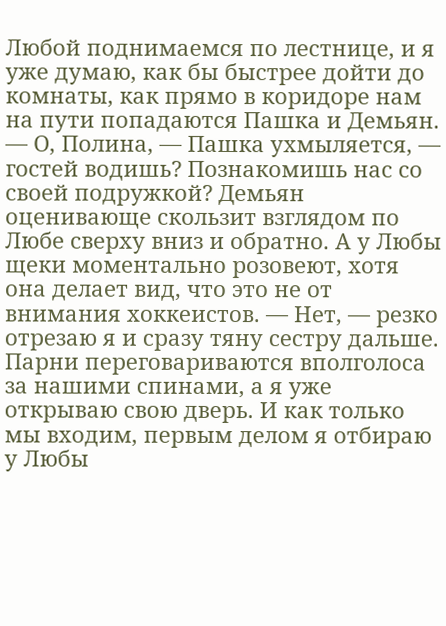Любой поднимаемся по лестнице, и я уже думаю, как бы быстрее дойти до комнаты, как прямо в коридоре нам на пути попадаются Пашка и Демьян. — О, Полина, — Пашка ухмыляется, — гостей водишь? Познакомишь нас со своей подружкой? Демьян оценивающе скользит взглядом по Любе сверху вниз и обратно. А у Любы щеки моментально розовеют, хотя она делает вид, что это не от внимания хоккеистов. — Нет, — резко отрезаю я и сразу тяну сестру дальше. Парни переговариваются вполголоса за нашими спинами, а я уже открываю свою дверь. И как только мы входим, первым делом я отбираю у Любы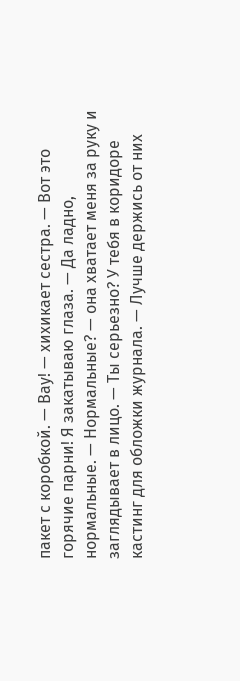пакет с коробкой. — Вау! — хихикает сестра. — Вот это горячие парни! Я закатываю глаза. — Да ладно, нормальные. — Нормальные? — она хватает меня за руку и заглядывает в лицо. — Ты серьезно? У тебя в коридоре кастинг для обложки журнала. — Лучше держись от них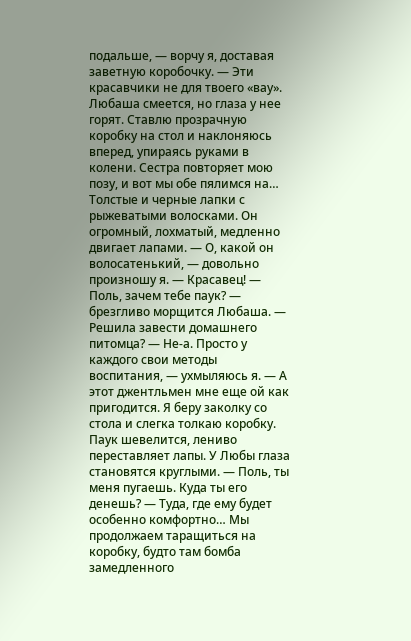подальше, — ворчу я, доставая заветную коробочку. — Эти красавчики не для твоего «вау». Любаша смеется, но глаза у нее горят. Ставлю прозрачную коробку на стол и наклоняюсь вперед, упираясь руками в колени. Сестра повторяет мою позу, и вот мы обе пялимся на… Толстые и черные лапки с рыжеватыми волосками. Он огромный, лохматый, медленно двигает лапами. — О, какой он волосатенький, — довольно произношу я. — Красавец! — Поль, зачем тебе паук? — брезгливо морщится Любаша. — Решила завести домашнего питомца? — Не-а. Просто у каждого свои методы воспитания, — ухмыляюсь я. — А этот джентльмен мне еще ой как пригодится. Я беру заколку со стола и слегка толкаю коробку. Паук шевелится, лениво переставляет лапы. У Любы глаза становятся круглыми. — Поль, ты меня пугаешь. Куда ты его денешь? — Туда, где ему будет особенно комфортно… Мы продолжаем таращиться на коробку, будто там бомба замедленного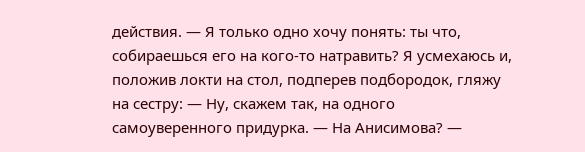действия. — Я только одно хочу понять: ты что, собираешься его на кого-то натравить? Я усмехаюсь и, положив локти на стол, подперев подбородок, гляжу на сестру: — Ну, скажем так, на одного самоуверенного придурка. — На Анисимова? —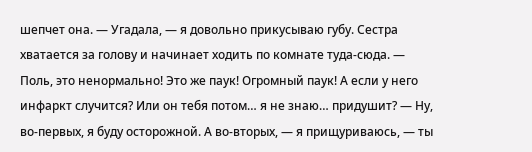шепчет она. — Угадала, — я довольно прикусываю губу. Сестра хватается за голову и начинает ходить по комнате туда-сюда. — Поль, это ненормально! Это же паук! Огромный паук! А если у него инфаркт случится? Или он тебя потом… я не знаю… придушит? — Ну, во-первых, я буду осторожной. А во-вторых, — я прищуриваюсь, — ты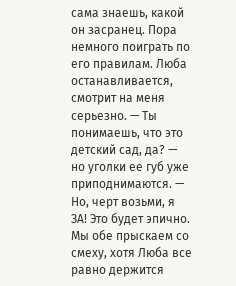сама знаешь, какой он засранец. Пора немного поиграть по его правилам. Люба останавливается, смотрит на меня серьезно. — Ты понимаешь, что это детский сад, да? — но уголки ее губ уже приподнимаются. — Но, черт возьми, я ЗА! Это будет эпично. Мы обе прыскаем со смеху, хотя Люба все равно держится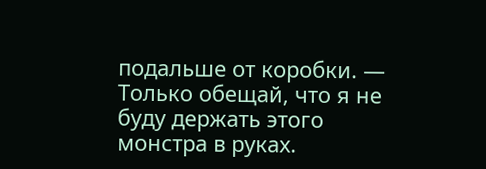подальше от коробки. — Только обещай, что я не буду держать этого монстра в руках.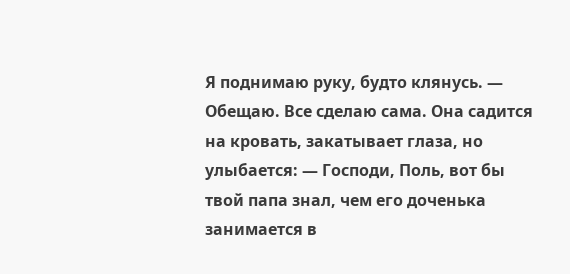Я поднимаю руку, будто клянусь. — Обещаю. Все сделаю сама. Она садится на кровать, закатывает глаза, но улыбается: — Господи, Поль, вот бы твой папа знал, чем его доченька занимается в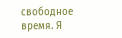свободное время. Я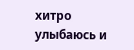хитро улыбаюсь и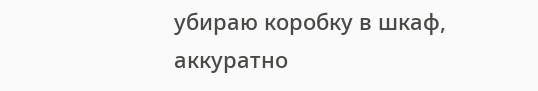убираю коробку в шкаф, аккуратно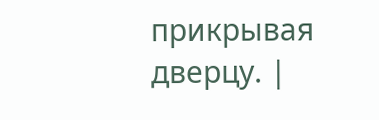прикрывая дверцу. |